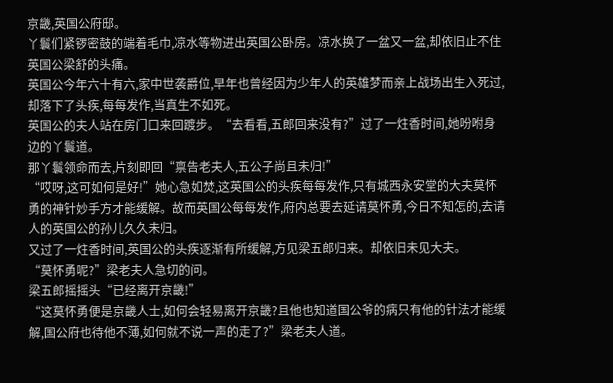京畿,英国公府邸。
丫鬟们紧锣密鼓的端着毛巾,凉水等物进出英国公卧房。凉水换了一盆又一盆,却依旧止不住英国公梁舒的头痛。
英国公今年六十有六,家中世袭爵位,早年也曾经因为少年人的英雄梦而亲上战场出生入死过,却落下了头疾,每每发作,当真生不如死。
英国公的夫人站在房门口来回踱步。“去看看,五郎回来没有?”过了一炷香时间,她吩咐身边的丫鬟道。
那丫鬟领命而去,片刻即回“禀告老夫人,五公子尚且未归!”
“哎呀,这可如何是好!”她心急如焚,这英国公的头疾每每发作,只有城西永安堂的大夫莫怀勇的神针妙手方才能缓解。故而英国公每每发作,府内总要去延请莫怀勇,今日不知怎的,去请人的英国公的孙儿久久未归。
又过了一炷香时间,英国公的头疾逐渐有所缓解,方见梁五郎归来。却依旧未见大夫。
“莫怀勇呢?”梁老夫人急切的问。
梁五郎摇摇头“已经离开京畿!”
“这莫怀勇便是京畿人士,如何会轻易离开京畿?且他也知道国公爷的病只有他的针法才能缓解,国公府也待他不薄,如何就不说一声的走了?”梁老夫人道。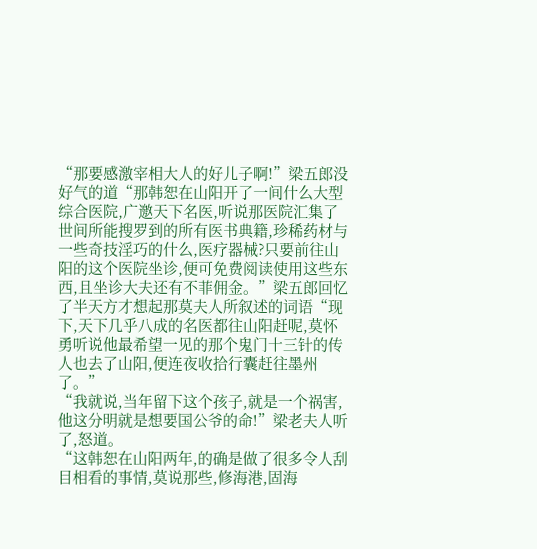“那要感激宰相大人的好儿子啊!”梁五郎没好气的道“那韩恕在山阳开了一间什么大型综合医院,广邀天下名医,听说那医院汇集了世间所能搜罗到的所有医书典籍,珍稀药材与一些奇技淫巧的什么,医疗器械?只要前往山阳的这个医院坐诊,便可免费阅读使用这些东西,且坐诊大夫还有不菲佣金。”梁五郎回忆了半天方才想起那莫夫人所叙述的词语“现下,天下几乎八成的名医都往山阳赶呢,莫怀勇听说他最希望一见的那个鬼门十三针的传人也去了山阳,便连夜收拾行囊赶往墨州了。”
“我就说,当年留下这个孩子,就是一个祸害,他这分明就是想要国公爷的命!”梁老夫人听了,怒道。
“这韩恕在山阳两年,的确是做了很多令人刮目相看的事情,莫说那些,修海港,固海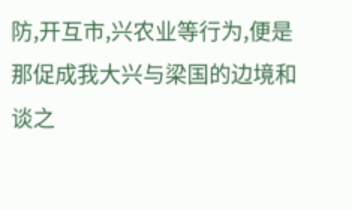防,开互市,兴农业等行为,便是那促成我大兴与梁国的边境和谈之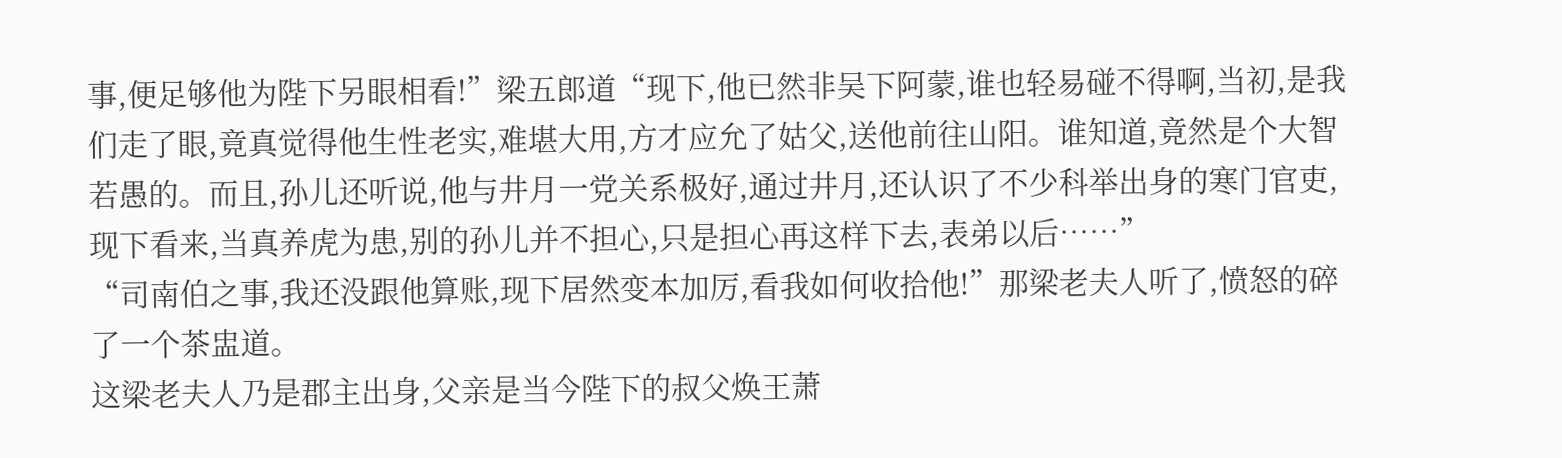事,便足够他为陛下另眼相看!”梁五郎道“现下,他已然非吴下阿蒙,谁也轻易碰不得啊,当初,是我们走了眼,竟真觉得他生性老实,难堪大用,方才应允了姑父,送他前往山阳。谁知道,竟然是个大智若愚的。而且,孙儿还听说,他与井月一党关系极好,通过井月,还认识了不少科举出身的寒门官吏,现下看来,当真养虎为患,别的孙儿并不担心,只是担心再这样下去,表弟以后……”
“司南伯之事,我还没跟他算账,现下居然变本加厉,看我如何收拾他!”那梁老夫人听了,愤怒的碎了一个茶盅道。
这梁老夫人乃是郡主出身,父亲是当今陛下的叔父焕王萧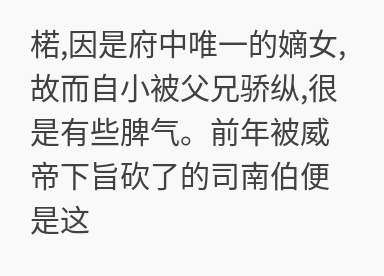楉,因是府中唯一的嫡女,故而自小被父兄骄纵,很是有些脾气。前年被威帝下旨砍了的司南伯便是这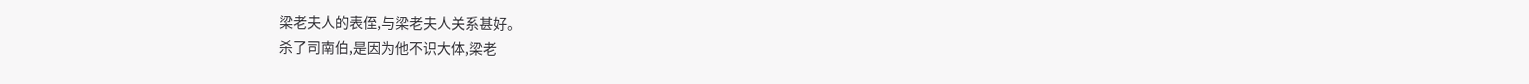梁老夫人的表侄,与梁老夫人关系甚好。
杀了司南伯,是因为他不识大体,梁老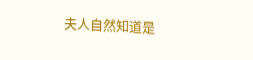夫人自然知道是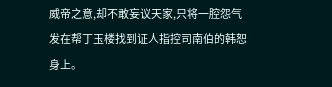威帝之意,却不敢妄议天家,只将一腔怨气发在帮丁玉楼找到证人指控司南伯的韩恕身上。